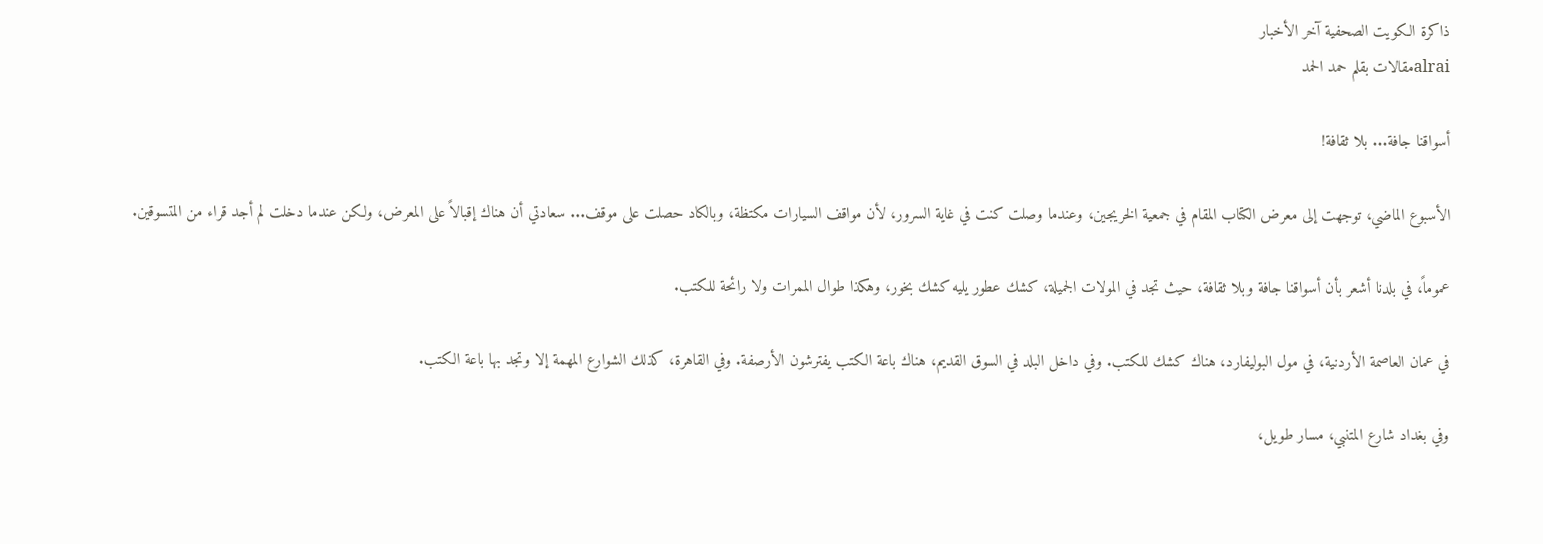ذاكرة الكويت الصحفية آخر الأخبار
alraiمقالات بقلم حمد الحمد

أسواقنا جافة... بلا ثقافة!

الأسبوع الماضي، توجهت إلى معرض الكتاب المقام في جمعية الخريجين، وعندما وصلت كنت في غاية السرور، لأن مواقف السيارات مكتظة، وبالكاد حصلت على موقف... سعادتي أن هناك إقبالاً على المعرض، ولكن عندما دخلت لم أجد قراء من المتسوقين.

عموماً، في بلدنا أشعر بأن أسواقنا جافة وبلا ثقافة، حيث تجد في المولات الجميلة، كشك عطور يليه كشك بخور، وهكذا طوال الممرات ولا رائحة للكتب.

في عمان العاصمة الأردنية، في مول البوليفارد، هناك كشك للكتب. وفي داخل البلد في السوق القديم، هناك باعة الكتب يفترشون الأرصفة. وفي القاهرة، كذلك الشوارع المهمة إلا وتجد بها باعة الكتب.

وفي بغداد شارع المتنبي، مسار طويل،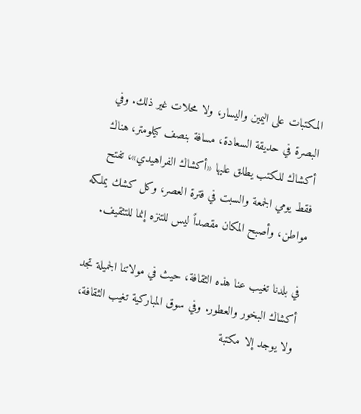المكتبات على اليمين واليسار، ولا محلات غير ذلك. وفي البصرة في حديقة السعادة، مسافة بنصف كيلومتر، هناك أكشاك للكتب يطلق عليها «أكشاك الفراهيدي»، تفتح فقط يومي الجمعة والسبت في فترة العصر، وكل كشك يملكه مواطن، وأصبح المكان مقصداً ليس للتنزه إنما للتثقيف.

في بلدنا تغيب عنا هذه الثقافة، حيث في مولاتنا الجميلة تجد أكشاك البخور والعطور. وفي سوق المباركية تغيب الثقافة، ولا يوجد إلا مكتبة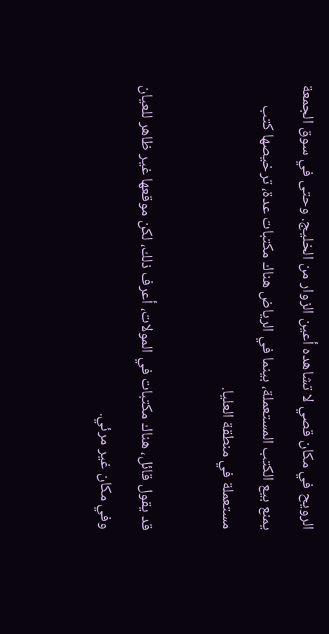الرويح في مكان قصي لا تشاهده أعين الزوار من الخليج. وحتى في سوق الجمعة يمنع بيع الكتب المستعملة، بينما في الرياض هناك مكتبات عدة، ترخيصها كتب مستعملة في منطقة العليا.

قد يقول قائل، هناك مكتبات في المولات، أعرف ذلك، لكن موقعها غير ظاهر للعيان وفي مكان غير مرئي.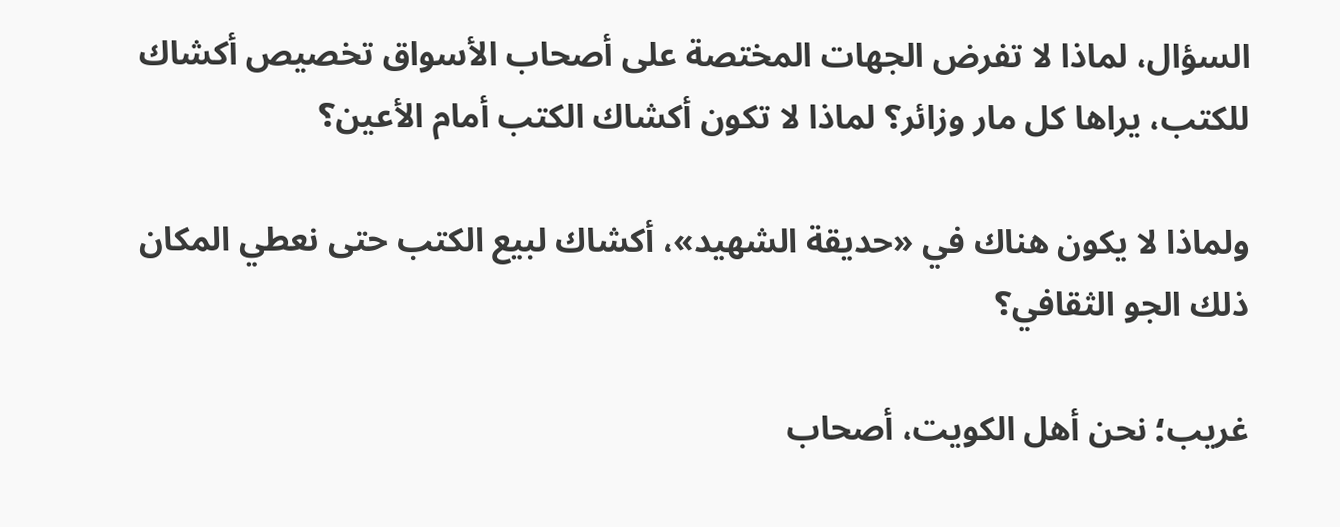السؤال، لماذا لا تفرض الجهات المختصة على أصحاب الأسواق تخصيص أكشاك للكتب، يراها كل مار وزائر؟ لماذا لا تكون أكشاك الكتب أمام الأعين؟

ولماذا لا يكون هناك في «حديقة الشهيد»، أكشاك لبيع الكتب حتى نعطي المكان ذلك الجو الثقافي؟

غريب؛ نحن أهل الكويت، أصحاب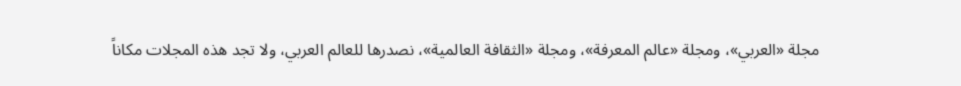مجلة «العربي»، ومجلة «عالم المعرفة»، ومجلة «الثقافة العالمية»، نصدرها للعالم العربي، ولا تجد هذه المجلات مكاناً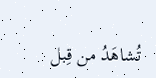تُشاهَدُ من قِبل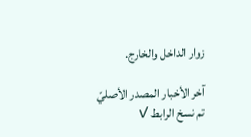زوار الداخل والخارج.

آخر الأخبار المصدر الأصليّ
تم نسخ الرابط ✓